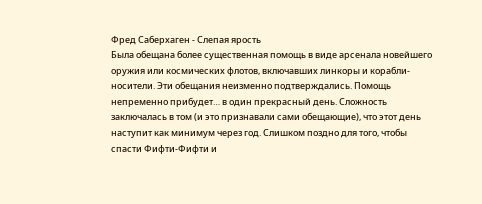Фред Саберхаген - Слепая ярость
Была обещана более существенная помощь в виде арсенала новейшего оружия или космических флотов, включавших линкоры и корабли-носители. Эти обещания неизменно подтверждались. Помощь непременно прибудет… в один прекрасный день. Сложность заключалась в том (и это признавали сами обещающие), что этот день наступит как минимум через год. Слишком поздно для того, чтобы спасти Фифти-Фифти и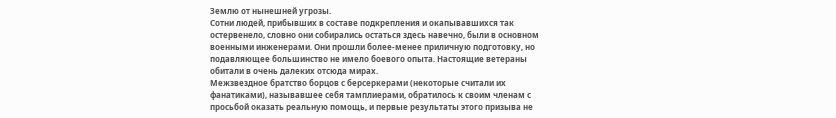Землю от нынешней угрозы.
Сотни людей, прибывших в составе подкрепления и окапывавшихся так остервенело, словно они собирались остаться здесь навечно, были в основном военными инженерами. Они прошли более-менее приличную подготовку, но подавляющее большинство не имело боевого опыта. Настоящие ветераны обитали в очень далеких отсюда мирах.
Межзвездное братство борцов с берсеркерами (некоторые считали их фанатиками), называвшее себя тамплиерами, обратилось к своим членам с просьбой оказать реальную помощь, и первые результаты этого призыва не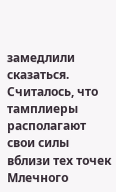замедлили сказаться. Считалось, что тамплиеры располагают свои силы вблизи тех точек Млечного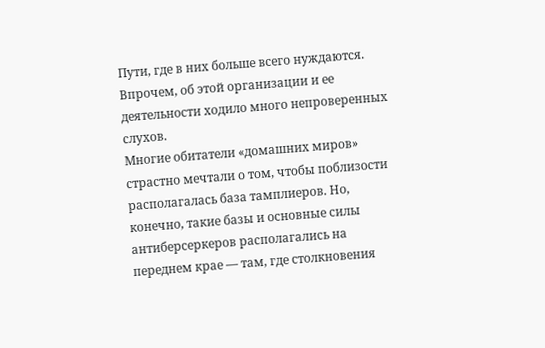Пути, где в них больше всего нуждаются. Впрочем, об этой организации и ее деятельности ходило много непроверенных слухов.
Многие обитатели «домашних миров» страстно мечтали о том, чтобы поблизости располагалась база тамплиеров. Но, конечно, такие базы и основные силы антиберсеркеров располагались на переднем крае — там, где столкновения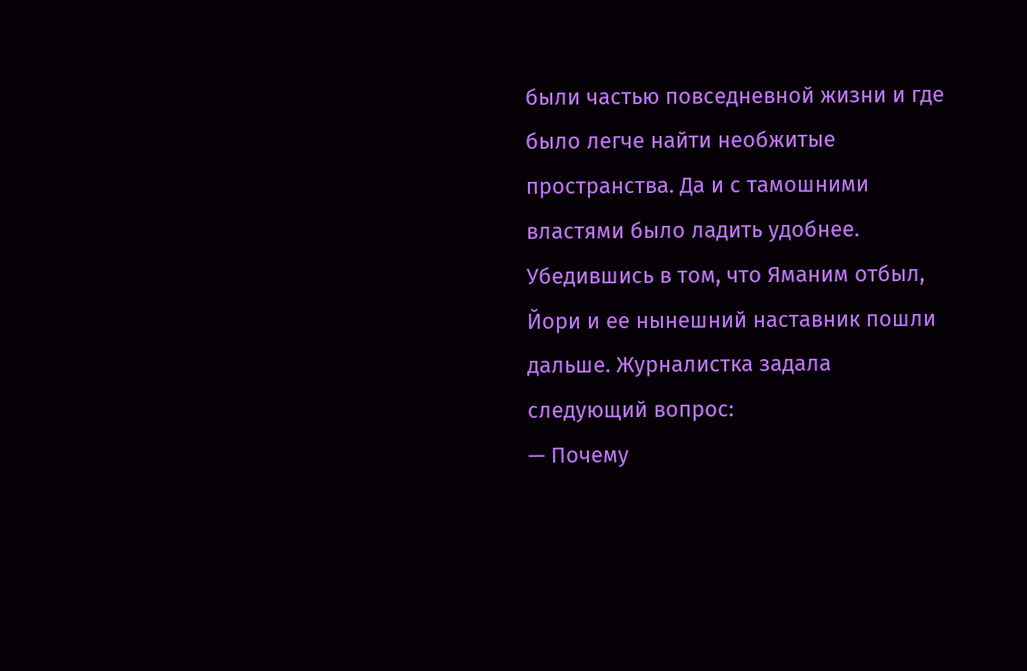были частью повседневной жизни и где было легче найти необжитые пространства. Да и с тамошними властями было ладить удобнее.
Убедившись в том, что Яманим отбыл, Йори и ее нынешний наставник пошли дальше. Журналистка задала следующий вопрос:
— Почему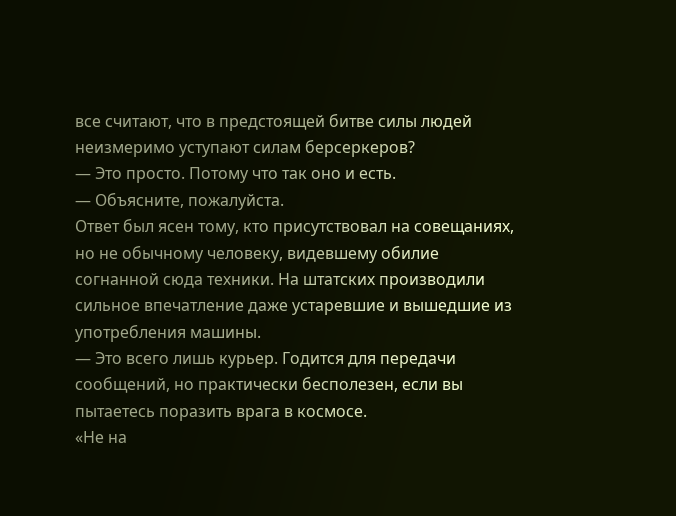все считают, что в предстоящей битве силы людей неизмеримо уступают силам берсеркеров?
— Это просто. Потому что так оно и есть.
— Объясните, пожалуйста.
Ответ был ясен тому, кто присутствовал на совещаниях, но не обычному человеку, видевшему обилие согнанной сюда техники. На штатских производили сильное впечатление даже устаревшие и вышедшие из употребления машины.
— Это всего лишь курьер. Годится для передачи сообщений, но практически бесполезен, если вы пытаетесь поразить врага в космосе.
«Не на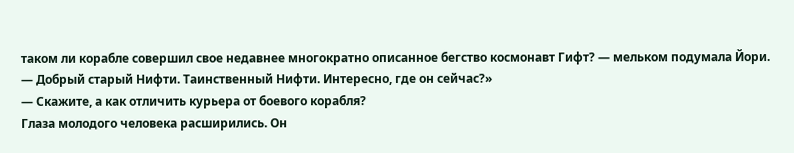таком ли корабле совершил свое недавнее многократно описанное бегство космонавт Гифт? — мельком подумала Йори. — Добрый старый Нифти. Таинственный Нифти. Интересно, где он сейчас?»
— Скажите, а как отличить курьера от боевого корабля?
Глаза молодого человека расширились. Он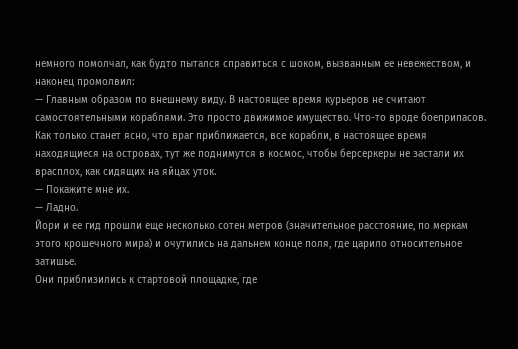немного помолчал, как будто пытался справиться с шоком, вызванным ее невежеством, и наконец промолвил:
— Главным образом по внешнему виду. В настоящее время курьеров не считают самостоятельными кораблями. Это просто движимое имущество. Что-то вроде боеприпасов. Как только станет ясно, что враг приближается, все корабли, в настоящее время находящиеся на островах, тут же поднимутся в космос, чтобы берсеркеры не застали их врасплох, как сидящих на яйцах уток.
— Покажите мне их.
— Ладно.
Йори и ее гид прошли еще несколько сотен метров (значительное расстояние, по меркам этого крошечного мира) и очутились на дальнем конце поля, где царило относительное затишье.
Они приблизились к стартовой площадке, где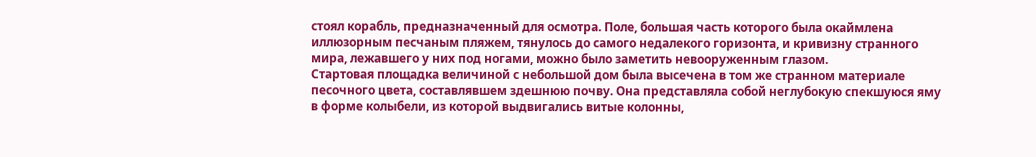стоял корабль, предназначенный для осмотра. Поле, большая часть которого была окаймлена иллюзорным песчаным пляжем, тянулось до самого недалекого горизонта, и кривизну странного мира, лежавшего у них под ногами, можно было заметить невооруженным глазом.
Стартовая площадка величиной с небольшой дом была высечена в том же странном материале песочного цвета, составлявшем здешнюю почву. Она представляла собой неглубокую спекшуюся яму в форме колыбели, из которой выдвигались витые колонны,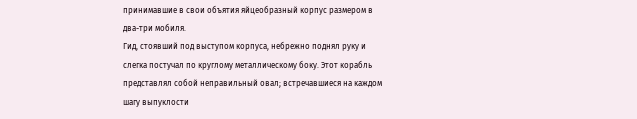принимавшие в свои объятия яйцеобразный корпус размером в два-три мобиля.
Гид, стоявший под выступом корпуса, небрежно поднял руку и слегка постучал по круглому металлическому боку. Этот корабль представлял собой неправильный овал; встречавшиеся на каждом шагу выпуклости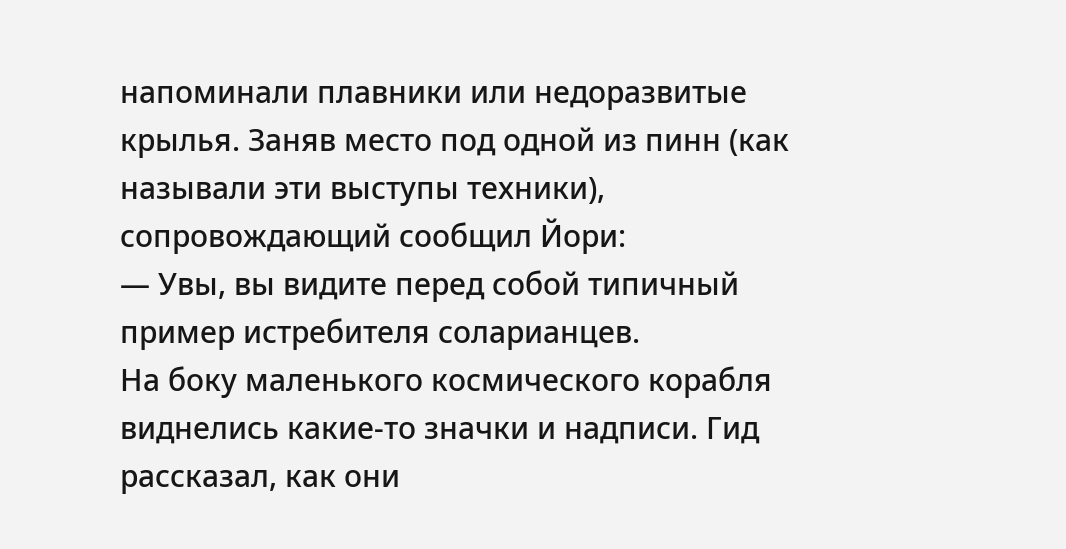напоминали плавники или недоразвитые крылья. Заняв место под одной из пинн (как называли эти выступы техники), сопровождающий сообщил Йори:
— Увы, вы видите перед собой типичный пример истребителя соларианцев.
На боку маленького космического корабля виднелись какие-то значки и надписи. Гид рассказал, как они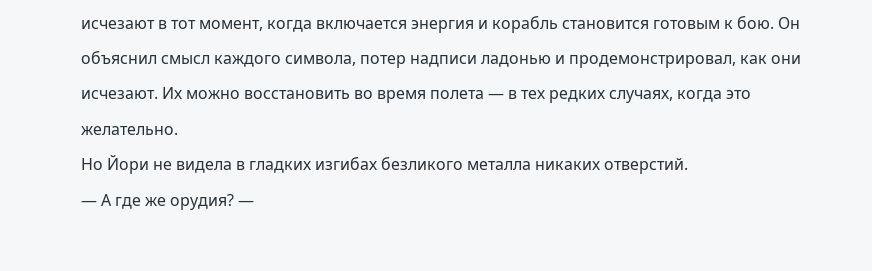исчезают в тот момент, когда включается энергия и корабль становится готовым к бою. Он объяснил смысл каждого символа, потер надписи ладонью и продемонстрировал, как они исчезают. Их можно восстановить во время полета — в тех редких случаях, когда это желательно.
Но Йори не видела в гладких изгибах безликого металла никаких отверстий.
— А где же орудия? —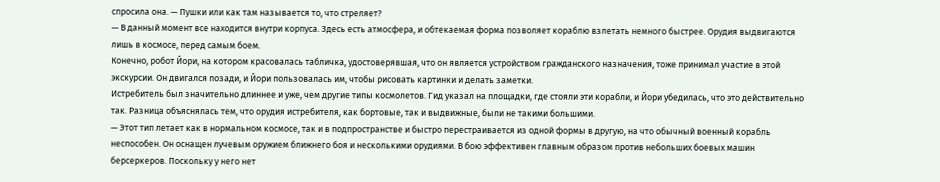спросила она. — Пушки или как там называется то, что стреляет?
— В данный момент все находится внутри корпуса. Здесь есть атмосфера, и обтекаемая форма позволяет кораблю взлетать немного быстрее. Орудия выдвигаются лишь в космосе, перед самым боем.
Конечно, робот Йори, на котором красовалась табличка, удостоверявшая, что он является устройством гражданского назначения, тоже принимал участие в этой экскурсии. Он двигался позади, и Йори пользовалась им, чтобы рисовать картинки и делать заметки.
Истребитель был значительно длиннее и уже, чем другие типы космолетов. Гид указал на площадки, где стояли эти корабли, и Йори убедилась, что это действительно так. Разница объяснялась тем, что орудия истребителя, как бортовые, так и выдвижные, были не такими большими.
— Этот тип летает как в нормальном космосе, так и в подпространстве и быстро перестраивается из одной формы в другую, на что обычный военный корабль неспособен. Он оснащен лучевым оружием ближнего боя и несколькими орудиями. В бою эффективен главным образом против небольших боевых машин берсеркеров. Поскольку у него нет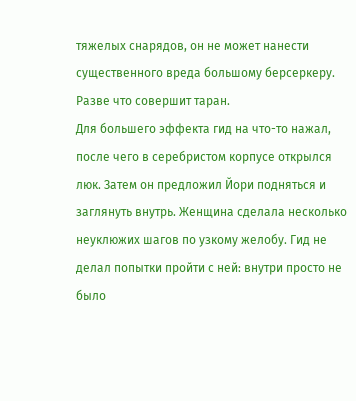тяжелых снарядов, он не может нанести существенного вреда большому берсеркеру. Разве что совершит таран.
Для большего эффекта гид на что-то нажал, после чего в серебристом корпусе открылся люк. Затем он предложил Йори подняться и заглянуть внутрь. Женщина сделала несколько неуклюжих шагов по узкому желобу. Гид не делал попытки пройти с ней: внутри просто не было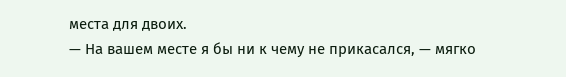места для двоих.
— На вашем месте я бы ни к чему не прикасался, — мягко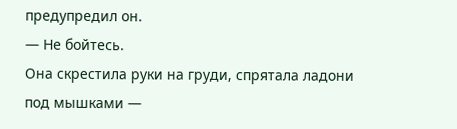предупредил он.
— Не бойтесь.
Она скрестила руки на груди, спрятала ладони под мышками —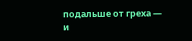подальше от греха — и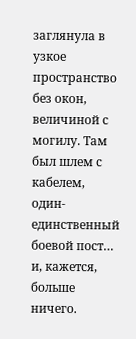заглянула в узкое пространство без окон, величиной с могилу. Там был шлем с кабелем, один-единственный боевой пост… и, кажется, больше ничего.